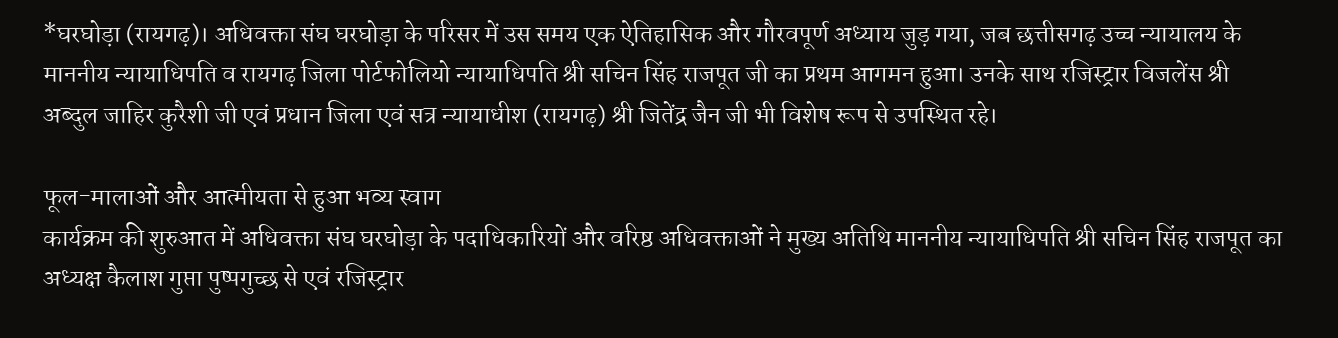*घरघोड़ा (रायगढ़)। अधिवक्ता संघ घरघोड़ा के परिसर में उस समय एक ऐतिहासिक और गौरवपूर्ण अध्याय जुड़ गया, जब छत्तीसगढ़ उच्च न्यायालय के माननीय न्यायाधिपति व रायगढ़ जिला पोर्टफोलियो न्यायाधिपति श्री सचिन सिंह राजपूत जी का प्रथम आगमन हुआ। उनके साथ रजिस्ट्रार विजलेंस श्री अब्दुल जाहिर कुरैशी जी एवं प्रधान जिला एवं सत्र न्यायाधीश (रायगढ़) श्री जितेंद्र जैन जी भी विशेष रूप से उपस्थित रहे।

फूल-मालाओं और आत्मीयता से हुआ भव्य स्वाग
कार्यक्रम की शुरुआत में अधिवक्ता संघ घरघोड़ा के पदाधिकारियों और वरिष्ठ अधिवक्ताओं ने मुख्य अतिथि माननीय न्यायाधिपति श्री सचिन सिंह राजपूत का अध्यक्ष कैलाश गुप्ता पुष्पगुच्छ से एवं रजिस्ट्रार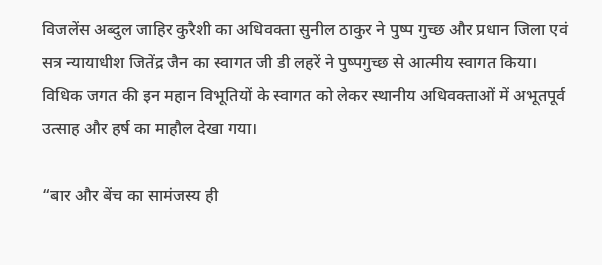विजलेंस अब्दुल जाहिर कुरैशी का अधिवक्ता सुनील ठाकुर ने पुष्प गुच्छ और प्रधान जिला एवं सत्र न्यायाधीश जितेंद्र जैन का स्वागत जी डी लहरें ने पुष्पगुच्छ से आत्मीय स्वागत किया। विधिक जगत की इन महान विभूतियों के स्वागत को लेकर स्थानीय अधिवक्ताओं में अभूतपूर्व उत्साह और हर्ष का माहौल देखा गया।

“बार और बेंच का सामंजस्य ही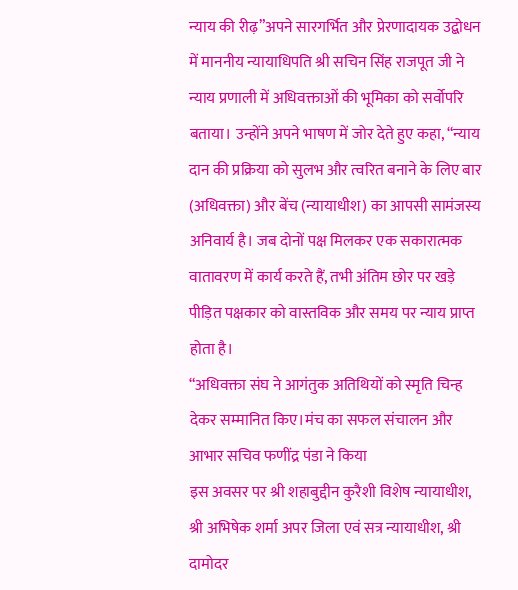न्याय की रीढ़”अपने सारगर्भित और प्रेरणादायक उद्बोधन में माननीय न्यायाधिपति श्री सचिन सिंह राजपूत जी ने न्याय प्रणाली में अधिवक्ताओं की भूमिका को सर्वोपरि बताया। उन्होंने अपने भाषण में जोर देते हुए कहा, “न्याय दान की प्रक्रिया को सुलभ और त्वरित बनाने के लिए बार (अधिवक्ता) और बेंच (न्यायाधीश) का आपसी सामंजस्य अनिवार्य है। जब दोनों पक्ष मिलकर एक सकारात्मक वातावरण में कार्य करते हैं, तभी अंतिम छोर पर खड़े पीड़ित पक्षकार को वास्तविक और समय पर न्याय प्राप्त होता है।
“अधिवक्ता संघ ने आगंतुक अतिथियों को स्मृति चिन्ह देकर सम्मानित किए।मंच का सफल संचालन और आभार सचिव फणींद्र पंडा ने किया
इस अवसर पर श्री शहाबुद्दीन कुरैशी विशेष न्यायाधीश, श्री अभिषेक शर्मा अपर जिला एवं सत्र न्यायाधीश, श्री दामोदर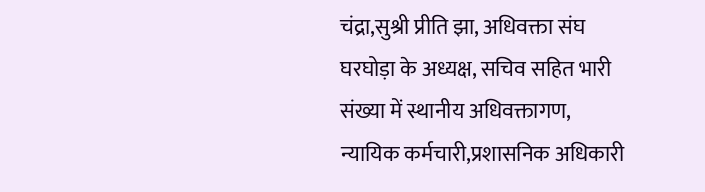चंद्रा,सुश्री प्रीति झा, अधिवक्ता संघ घरघोड़ा के अध्यक्ष, सचिव सहित भारी संख्या में स्थानीय अधिवक्तागण, न्यायिक कर्मचारी,प्रशासनिक अधिकारी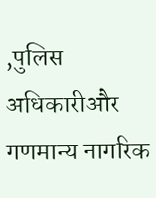,पुलिस अधिकारीऔर गणमान्य नागरिक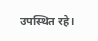उपस्थित रहे।